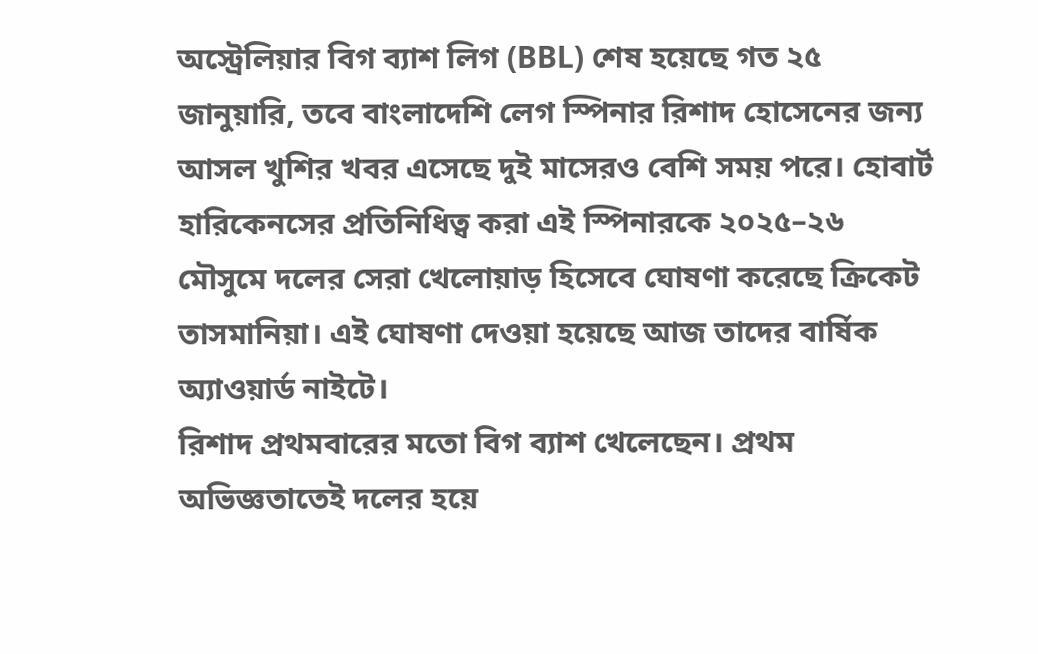অস্ট্রেলিয়ার বিগ ব্যাশ লিগ (BBL) শেষ হয়েছে গত ২৫ জানুয়ারি, তবে বাংলাদেশি লেগ স্পিনার রিশাদ হোসেনের জন্য আসল খুশির খবর এসেছে দুই মাসেরও বেশি সময় পরে। হোবার্ট হারিকেনসের প্রতিনিধিত্ব করা এই স্পিনারকে ২০২৫–২৬ মৌসুমে দলের সেরা খেলোয়াড় হিসেবে ঘোষণা করেছে ক্রিকেট তাসমানিয়া। এই ঘোষণা দেওয়া হয়েছে আজ তাদের বার্ষিক অ্যাওয়ার্ড নাইটে।
রিশাদ প্রথমবারের মতো বিগ ব্যাশ খেলেছেন। প্রথম অভিজ্ঞতাতেই দলের হয়ে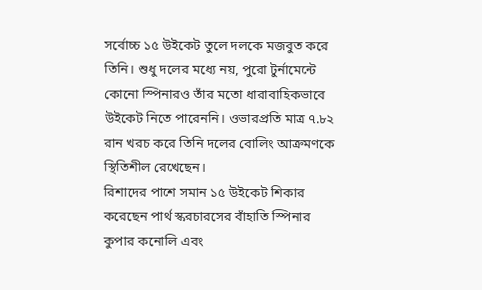সর্বোচ্চ ১৫ উইকেট তুলে দলকে মজবুত করে তিনি। শুধু দলের মধ্যে নয়, পুরো টুর্নামেন্টে কোনো স্পিনারও তাঁর মতো ধারাবাহিকভাবে উইকেট নিতে পারেননি। ওভারপ্রতি মাত্র ৭.৮২ রান খরচ করে তিনি দলের বোলিং আক্রমণকে স্থিতিশীল রেখেছেন।
রিশাদের পাশে সমান ১৫ উইকেট শিকার করেছেন পার্থ স্করচারসের বাঁহাতি স্পিনার কুপার কনোলি এবং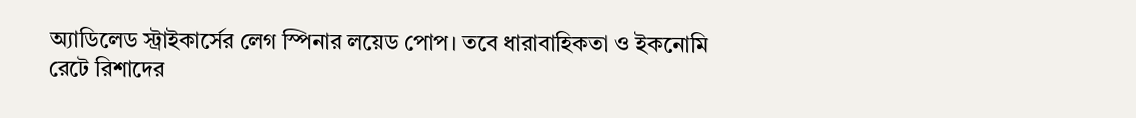অ্যাডিলেড স্ট্রাইকার্সের লেগ স্পিনার লয়েড পোপ। তবে ধারাবাহিকতা ও ইকনোমি রেটে রিশাদের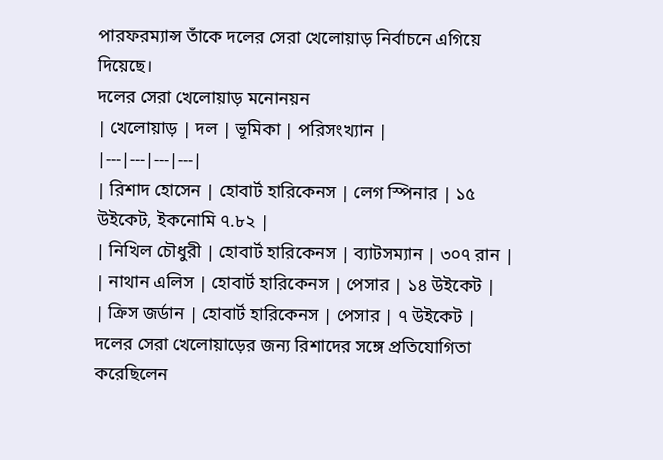পারফরম্যান্স তাঁকে দলের সেরা খেলোয়াড় নির্বাচনে এগিয়ে দিয়েছে।
দলের সেরা খেলোয়াড় মনোনয়ন
| খেলোয়াড় | দল | ভূমিকা | পরিসংখ্যান |
|---|---|---|---|
| রিশাদ হোসেন | হোবার্ট হারিকেনস | লেগ স্পিনার | ১৫ উইকেট, ইকনোমি ৭.৮২ |
| নিখিল চৌধুরী | হোবার্ট হারিকেনস | ব্যাটসম্যান | ৩০৭ রান |
| নাথান এলিস | হোবার্ট হারিকেনস | পেসার | ১৪ উইকেট |
| ক্রিস জর্ডান | হোবার্ট হারিকেনস | পেসার | ৭ উইকেট |
দলের সেরা খেলোয়াড়ের জন্য রিশাদের সঙ্গে প্রতিযোগিতা করেছিলেন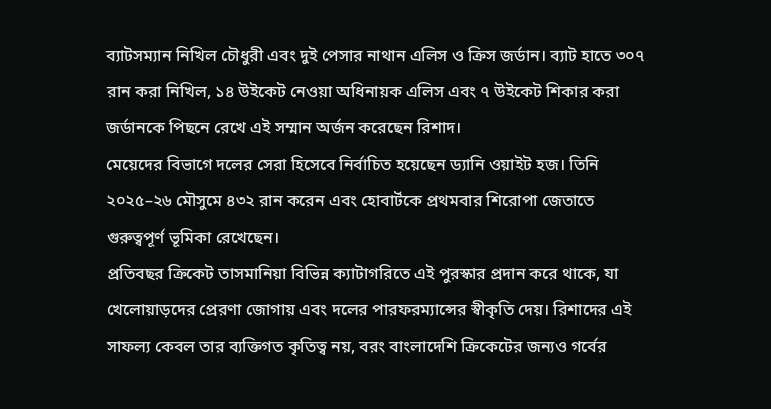ব্যাটসম্যান নিখিল চৌধুরী এবং দুই পেসার নাথান এলিস ও ক্রিস জর্ডান। ব্যাট হাতে ৩০৭ রান করা নিখিল, ১৪ উইকেট নেওয়া অধিনায়ক এলিস এবং ৭ উইকেট শিকার করা জর্ডানকে পিছনে রেখে এই সম্মান অর্জন করেছেন রিশাদ।
মেয়েদের বিভাগে দলের সেরা হিসেবে নির্বাচিত হয়েছেন ড্যানি ওয়াইট হজ। তিনি ২০২৫–২৬ মৌসুমে ৪৩২ রান করেন এবং হোবার্টকে প্রথমবার শিরোপা জেতাতে গুরুত্বপূর্ণ ভূমিকা রেখেছেন।
প্রতিবছর ক্রিকেট তাসমানিয়া বিভিন্ন ক্যাটাগরিতে এই পুরস্কার প্রদান করে থাকে, যা খেলোয়াড়দের প্রেরণা জোগায় এবং দলের পারফরম্যান্সের স্বীকৃতি দেয়। রিশাদের এই সাফল্য কেবল তার ব্যক্তিগত কৃতিত্ব নয়, বরং বাংলাদেশি ক্রিকেটের জন্যও গর্বের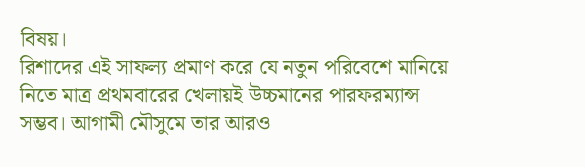বিষয়।
রিশাদের এই সাফল্য প্রমাণ করে যে নতুন পরিবেশে মানিয়ে নিতে মাত্র প্রথমবারের খেলায়ই উচ্চমানের পারফরম্যান্স সম্ভব। আগামী মৌসুমে তার আরও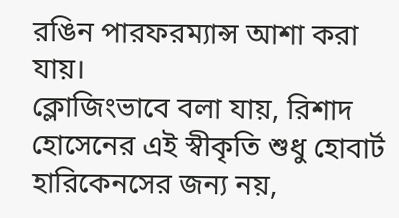রঙিন পারফরম্যান্স আশা করা যায়।
ক্লোজিংভাবে বলা যায়, রিশাদ হোসেনের এই স্বীকৃতি শুধু হোবার্ট হারিকেনসের জন্য নয়,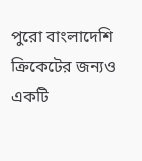পুরো বাংলাদেশি ক্রিকেটের জন্যও একটি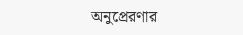অনুপ্রেরণার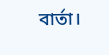বার্তা।